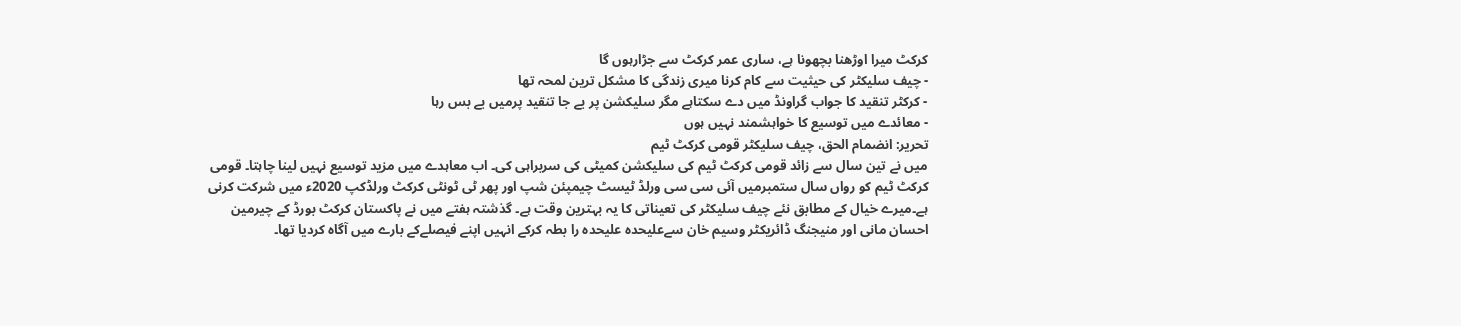کرکٹ میرا اوڑھنا بچھونا ہے، ساری عمر کرکٹ سے جڑارہوں گا
- چیف سلیکٹر کی حیثیت سے کام کرنا میری زندگی کا مشکل ترین لمحہ تھا
- کرکٹر تنقید کا جواب گراونڈ میں دے سکتاہے مگر سلیکشن پر بے جا تنقید پرمیں بے بس رہا
- معائدے میں توسیع کا خواہشمند نہیں ہوں
تحریر: انضمام الحق، چیف سلیکٹر قومی کرکٹ ٹیم
میں نے تین سال سے زائد قومی کرکٹ ٹیم کی سلیکشن کمیٹی کی سربراہی کی۔ اب معاہدے میں مزید توسیع نہیں لینا چاہتا۔ قومی کرکٹ ٹیم کو رواں سال ستمبرمیں آئی سی سی ورلڈ ٹیسٹ چیمپئن شپ اور پھر ٹی ٹونٹی کرکٹ ورلڈکپ 2020ء میں شرکت کرنی ہے۔میرے خیال کے مطابق نئے چیف سلیکٹر کی تعیناتی کا یہ بہترین وقت ہے۔ گذشتہ ہفتے میں نے پاکستان کرکٹ بورڈ کے چیرمین احسان مانی اور منیجنگ ڈائریکٹر وسیم خان سےعلیحدہ علیحدہ را بطہ کرکے انہیں اپنے فیصلےکے بارے میں آگاہ کردیا تھا۔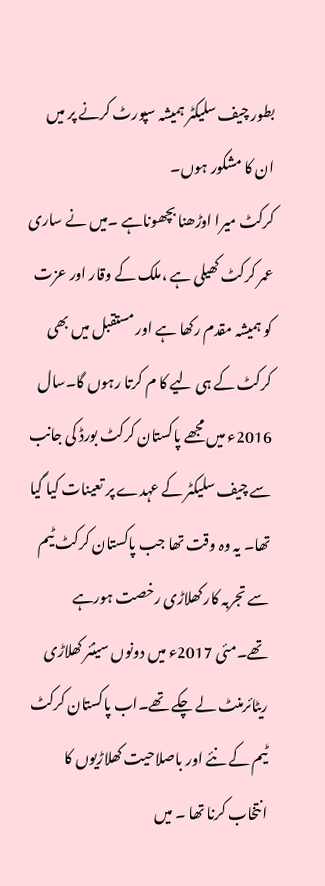بطور چیف سلیکٹر ہمیشہ سپورٹ کرنے پر میں ان کا مشکور ہوں۔
کرکٹ میرا اوڑھنا بچھوناہے ۔میں نے ساری عمر کرکٹ کھیلی ہے ،ملک کے وقار اور عزت کو ہمیشہ مقدم رکھا ہے اور مستقبل میں بھی کرکٹ کے ہی لیے کا م کرتا رہوں گا۔سال 2016ء میں مجھے پاکستان کرکٹ بورڈ کی جانب سے چیف سلیکٹر کے عہدے پر تعینات کیا گیا تھا۔ یہ وہ وقت تھا جب پاکستان کرکٹ ٹیم سے تجربہ کار کھلاڑی رخصت ہورہے تھے۔مئی 2017ء میں دونوں سینئر کھلاڑی ریٹائرمنٹ لے چکے تھے۔اب پاکستان کرکٹ ٹیم کے نئے اور باصلاحیت کھلاڑیوں کا انتخاب کرنا تھا ۔ میں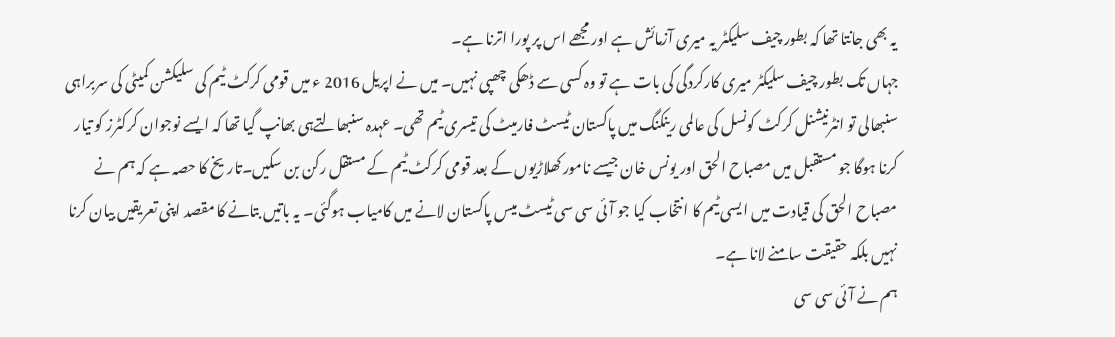یہ بھی جانتا تھا کہ بطور چیف سلیکٹر یہ میری آزمائش ہے اور مجھے اس پر پورا اترنا ہے۔
جہاں تک بطور چیف سلیکٹر میری کارکردگی کی بات ہے تو وہ کسی سے ڈھکی چھپی نہیں۔ میں نے اپریل 2016 ء میں قومی کرکٹ ٹیم کی سلیکشن کمیٹی کی سربراہی سنبھالی تو انٹرنیشنل کرکٹ کونسل کی عالمی رینکنگ میں پاکستان ٹیسٹ فارمیٹ کی تیسری ٹیم تھی۔ عہدہ سنبھالتےہی بھانپ گیا تھا کہ ایسے نوجوان کرکٹرز کو تیار کرنا ہوگا جو مستقبل میں مصباح الحق اور یونس خان جیسے نامور کھلاڑیوں کے بعد قومی کرکٹ ٹیم کے مستقل رکن بن سکیں۔تاریخ کا حصہ ہے کہ ہم نے مصباح الحق کی قیادت میں ا یسی ٹیم کا انتخاب کیا جو آئی سی سی ٹیسٹ میس پاکستان لانے میں کامیاب ہوگئی۔ یہ باتیں بتانے کا مقصد اپنی تعریقیں بیان کرنا نہیں بلکہ حقیقت سامنے لانا ہے۔
ہم نے آئی سی سی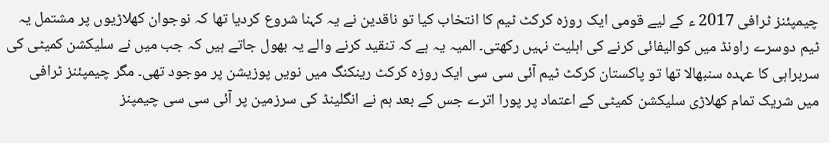چیمپئنز ٹرافی 2017 ء کے لیے قومی ایک روزہ کرکٹ ٹیم کا انتخاب کیا تو ناقدین نے یہ کہنا شروع کردیا تھا کہ نوجوان کھلاڑیوں پر مشتمل یہ ٹیم دوسرے راونڈ میں کوالیفائی کرنے کی اہلیت نہیں رکھتی۔ المیہ یہ ہے کہ تنقید کرنے والے یہ بھول جاتے ہیں کہ جب میں نے سلیکشن کمیٹی کی سربراہی کا عہدہ سنبھالا تھا تو پاکستان کرکٹ ٹیم آئی سی سی ایک روزہ کرکٹ رینکنگ میں نویں پوزیشن پر موجود تھی۔ مگر چیمپئنز ٹرافی میں شریک تمام کھلاڑی سلیکشن کمیٹی کے اعتماد پر پورا اترے جس کے بعد ہم نے انگلینڈ کی سرزمین پر آئی سی سی چیمپنز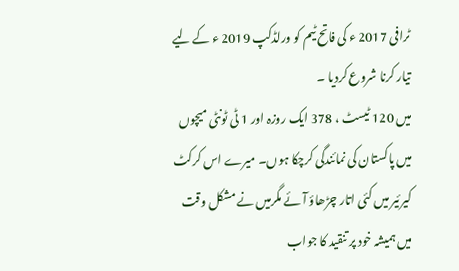ٹرافی 2017 ء کی فاتح ٹیم کو ورلڈکپ 2019 ء کے لیے تیار کرنا شروع کردیا ۔
میں 120 ٹیسٹ ، 378 ایک روزہ اور 1 ٹی ٹونٹی میچوں میں پاکستان کی نمائندگی کرچکا ہوں۔ میرے اس کرکٹ کیرئیر میں کئی اتار چڑھاؤ آئے مگرمیں نے مشکل وقت میں ہمیشہ خود پر تنقید کا جواب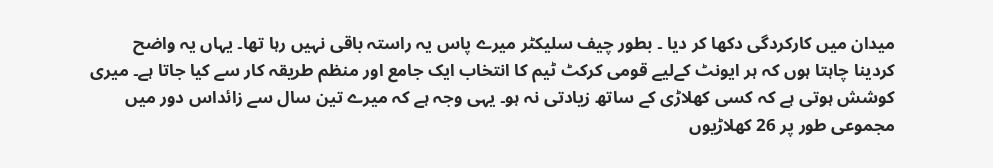میدان میں کارکردگی دکھا کر دیا ۔ بطور چیف سلیکٹر میرے پاس یہ راستہ باقی نہیں رہا تھا۔ یہاں یہ واضح کردینا چاہتا ہوں کہ ہر ایونٹ کےلیے قومی کرکٹ ٹیم کا انتخاب ایک جامع اور منظم طریقہ کار سے کیا جاتا ہے۔ میری کوشش ہوتی ہے کہ کسی کھلاڑی کے ساتھ زیادتی نہ ہو۔ یہی وجہ ہے کہ میرے تین سال سے زائداس دور میں مجموعی طور پر 26 کھلاڑیوں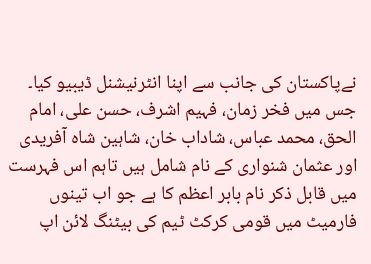نےپاکستان کی جانب سے اپنا انٹرنیشنل ڈیبیو کیا۔ جس میں فخر زمان، فہیم اشرف، حسن علی، امام الحق، محمد عباس، شاداب خان، شاہین شاہ آفریدی اور عثمان شنواری کے نام شامل ہیں تاہم اس فہرست میں قابل ذکر نام بابر اعظم کا ہے جو اب تینوں فارمیٹ میں قومی کرکٹ ٹیم کی بیٹنگ لائن اپ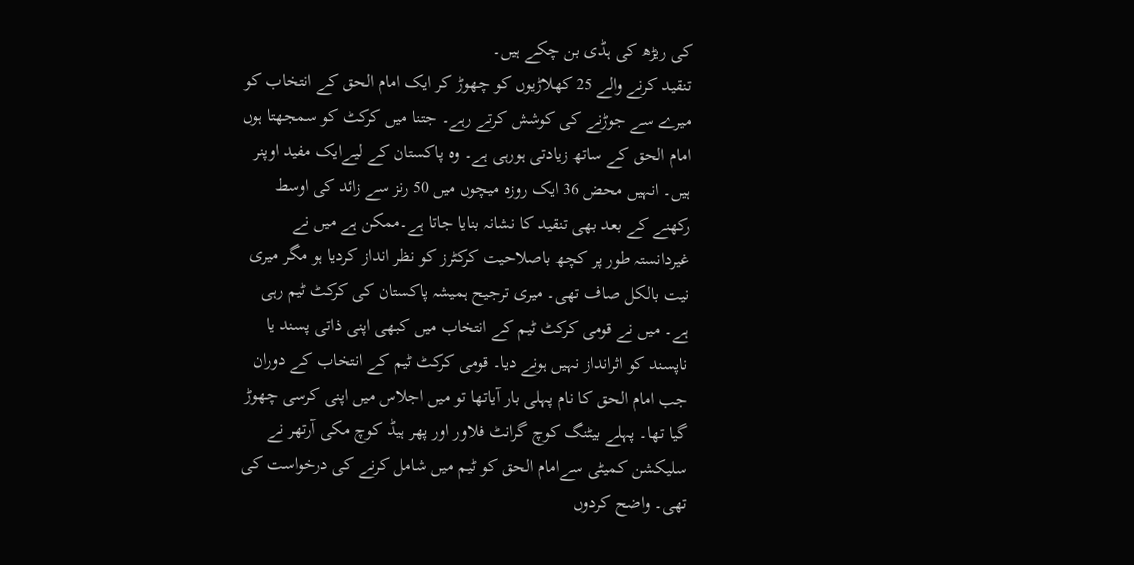کی ریڑھ کی ہڈی بن چکے ہیں۔
تنقید کرنے والے 25 کھلاڑیوں کو چھوڑ کر ایک امام الحق کے انتخاب کو میرے سے جوڑنے کی کوشش کرتے رہے۔ جتنا میں کرکٹ کو سمجھتا ہوں امام الحق کے ساتھ زیادتی ہورہی ہے۔ وہ پاکستان کے لیےایک مفید اوپنر ہیں۔ انہیں محض 36 ایک روزہ میچوں میں 50 رنز سے زائد کی اوسط رکھنے کے بعد بھی تنقید کا نشانہ بنایا جاتا ہے۔ممکن ہے میں نے غیردانستہ طور پر کچھ باصلاحیت کرکٹرز کو نظر انداز کردیا ہو مگر میری نیت بالکل صاف تھی۔ میری ترجیح ہمیشہ پاکستان کی کرکٹ ٹیم رہی ہے۔ میں نے قومی کرکٹ ٹیم کے انتخاب میں کبھی اپنی ذاتی پسند یا ناپسند کو اثرانداز نہیں ہونے دیا۔ قومی کرکٹ ٹیم کے انتخاب کے دوران جب امام الحق کا نام پہلی بار آیاتھا تو میں اجلاس میں اپنی کرسی چھوڑ گیا تھا۔ پہلے بیٹنگ کوچ گرانٹ فلاور اور پھر ہیڈ کوچ مکی آرتھر نے سلیکشن کمیٹی سےامام الحق کو ٹیم میں شامل کرنے کی درخواست کی تھی۔ واضح کردوں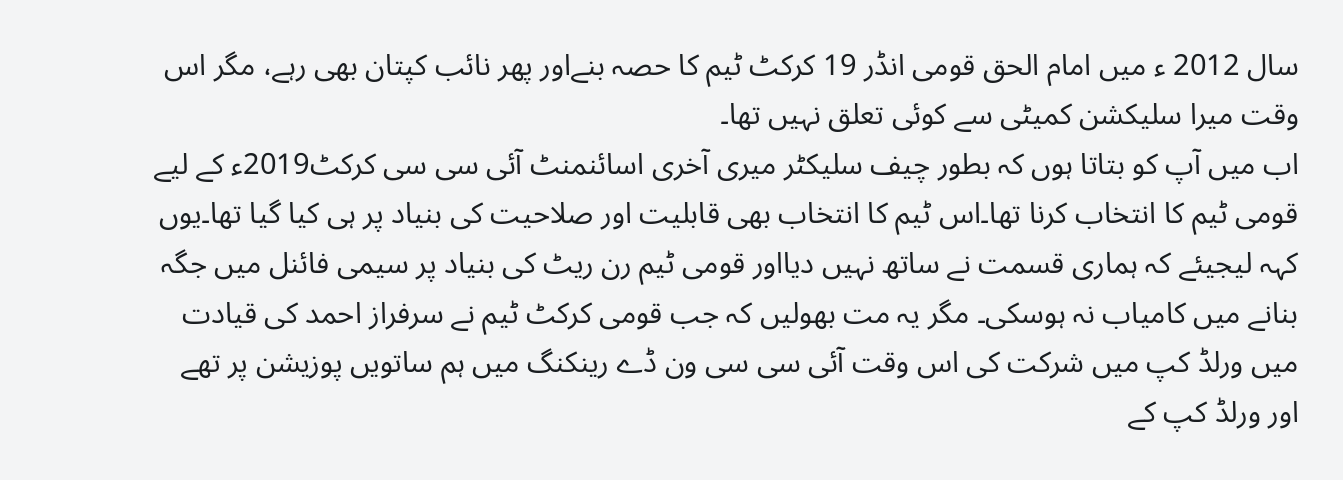سال 2012 ء میں امام الحق قومی انڈر 19 کرکٹ ٹیم کا حصہ بنےاور پھر نائب کپتان بھی رہے، مگر اس وقت میرا سلیکشن کمیٹی سے کوئی تعلق نہیں تھا۔
اب میں آپ کو بتاتا ہوں کہ بطور چیف سلیکٹر میری آخری اسائنمنٹ آئی سی سی کرکٹ2019ء کے لیے قومی ٹیم کا انتخاب کرنا تھا۔اس ٹیم کا انتخاب بھی قابلیت اور صلاحیت کی بنیاد پر ہی کیا گیا تھا۔یوں کہہ لیجیئے کہ ہماری قسمت نے ساتھ نہیں دیااور قومی ٹیم رن ریٹ کی بنیاد پر سیمی فائنل میں جگہ بنانے میں کامیاب نہ ہوسکی۔ مگر یہ مت بھولیں کہ جب قومی کرکٹ ٹیم نے سرفراز احمد کی قیادت میں ورلڈ کپ میں شرکت کی اس وقت آئی سی سی ون ڈے رینکنگ میں ہم ساتویں پوزیشن پر تھے اور ورلڈ کپ کے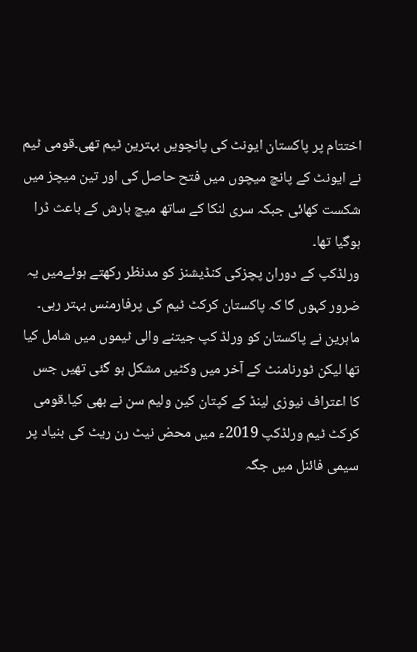اختتام پر پاکستان ایونٹ کی پانچویں بہترین ٹیم تھی۔قومی ٹیم نے ایونٹ کے پانچ میچوں میں فتح حاصل کی اور تین میچز میں شکست کھائی جبکہ سری لنکا کے ساتھ میچ بارش کے باعث ڈرا ہوگیا تھا۔
ورلڈکپ کے دوران پچزکی کنڈیشنز کو مدنظر رکھتے ہوئےمیں یہ ضرور کہوں گا کہ پاکستان کرکٹ ٹیم کی پرفارمنس بہتر رہی۔ ماہرین نے پاکستان کو ورلڈ کپ جیتنے والی ٹیموں میں شامل کیا تھا لیکن ٹورنامنٹ کے آخر میں وکٹیں مشکل ہو گئی تھیں جس کا اعتراف نیوزی لینڈ کے کپتان کین ولیم سن نے بھی کیا۔قومی کرکٹ ٹیم ورلڈکپ 2019ء میں محض نیٹ رن ریٹ کی بنیاد پر سیمی فائنل میں جگہ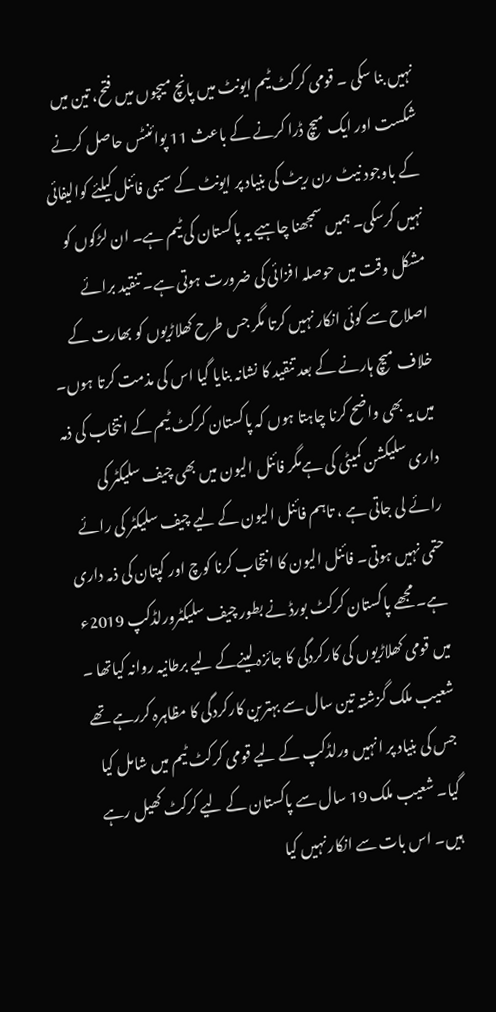نہیں بنا سکی ۔ قومی کرکٹ ٹیم ایونٹ میں پانچ میچوں میں فتح، تین میں شکست اور ایک میچ ڈرا کرنے کے باعث 11 پوائنٹس حاصل کرنے کے باوجود نیٹ رن ریٹ کی بنیاد پر ایونٹ کے سیمی فائنل کیلئے کوالیفائی نہیں کرسکی۔ ہمیں سمجھنا چاہیے یہ پاکستان کی ٹیم ہے۔ ان لڑکوں کو مشکل وقت میں حوصلہ افزائی کی ضرورت ہوتی ہے۔ تنقید برائے اصلاح سے کوئی انکار نہیں کرتا مگر جس طرح کھلاڑیوں کو بھارت کے خلاف میچ ہارنے کے بعد تنقید کا نشانہ بنایا گیا اس کی مذمت کرتا ہوں۔
میں یہ بھی واضح کرنا چاہتا ہوں کہ پاکستان کرکٹ ٹیم کے انتخاب کی ذمہ داری سلیکشن کمیٹی کی ہےمگر فائنل الیون میں بھی چیف سلیکٹر کی رائے لی جاتی ہے ، تاہم فائنل الیون کے لیے چیف سلیکٹر کی رائے حتمی نہیں ہوتی۔ فائنل الیون کا انتخاب کرنا کوچ اور کپتان کی ذمہ داری ہے۔ مجھے پاکستان کرکٹ بورڈ نے بطور چیف سلیکٹرورلڈکپ 2019ء میں قومی کھلاڑیوں کی کارکردگی کا جائزہ لینےکے لیے برطانیہ روانہ کیاتھا ۔
شعیب ملک گزشتہ تین سال سے بہترین کارکردگی کا مظاہرہ کررہے تھے جس کی بنیاد پر انہیں ورلڈکپ کے لیے قومی کرکٹ ٹیم میں شامل کیا گیا۔ شعیب ملک 19 سال سے پاکستان کے لیے کرکٹ کھیل رہے ہیں۔ اس بات سے انکار نہیں کیا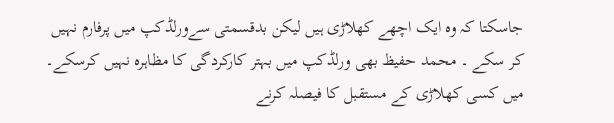جاسکتا کہ وہ ایک اچھے کھلاڑی ہیں لیکن بدقسمتی سےورلڈکپ میں پرفارم نہیں کر سکے ۔ محمد حفیظ بھی ورلڈکپ میں بہتر کارکردگی کا مظاہرہ نہیں کرسکے۔ میں کسی کھلاڑی کے مستقبل کا فیصلہ کرنے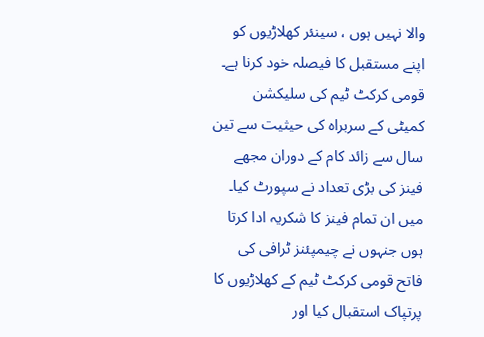والا نہیں ہوں ، سینئر کھلاڑیوں کو اپنے مستقبل کا فیصلہ خود کرنا ہے۔
قومی کرکٹ ٹیم کی سلیکشن کمیٹی کے سربراہ کی حیثیت سے تین سال سے زائد کام کے دوران مجھے فینز کی بڑی تعداد نے سپورٹ کیا۔ میں ان تمام فینز کا شکریہ ادا کرتا ہوں جنہوں نے چیمپئنز ٹرافی کی فاتح قومی کرکٹ ٹیم کے کھلاڑیوں کا پرتپاک استقبال کیا اور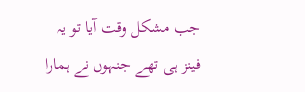جب مشکل وقت آیا تو یہ فینز ہی تھے جنہوں نے ہمارا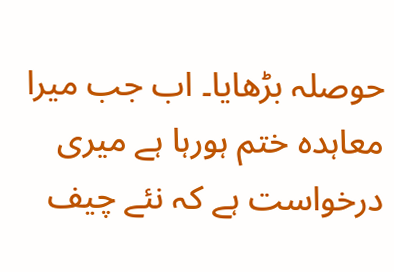حوصلہ بڑھایا۔ اب جب میرا معاہدہ ختم ہورہا ہے میری درخواست ہے کہ نئے چیف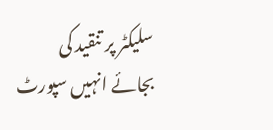سلیکٹر پر تنقید کی بجائے انہیں سپورٹ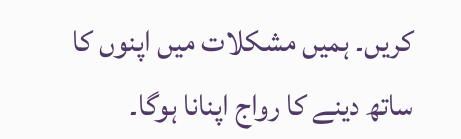کریں۔ ہمیں مشکلات میں اپنوں کا ساتھ دینے کا رواج اپنانا ہوگا۔